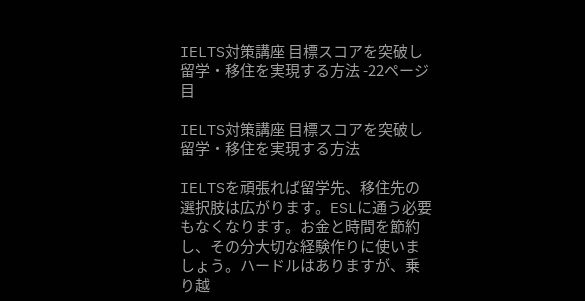IELTS対策講座 目標スコアを突破し留学・移住を実現する方法 -22ページ目

IELTS対策講座 目標スコアを突破し留学・移住を実現する方法

IELTSを頑張れば留学先、移住先の選択肢は広がります。ESLに通う必要もなくなります。お金と時間を節約し、その分大切な経験作りに使いましょう。ハードルはありますが、乗り越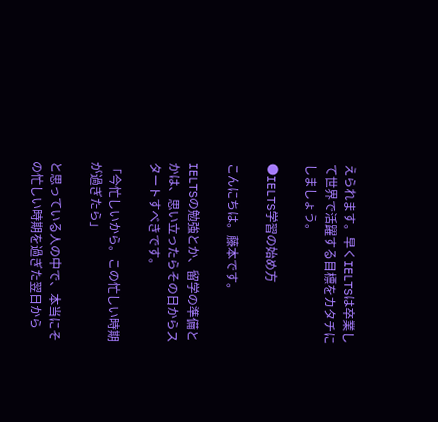えられます。早くIELTSは卒業して世界で活躍する目標をカタチにしましょう。

●IELTS学習の始め方

こんにちは。藤本です。

IELTSの勉強とか、留学の準備とかは、思い立ったらその日からスタートすべきです。

「今忙しいから。この忙しい時期が過ぎたら」

と思っている人の中で、本当にその忙しい時期を過ぎた翌日から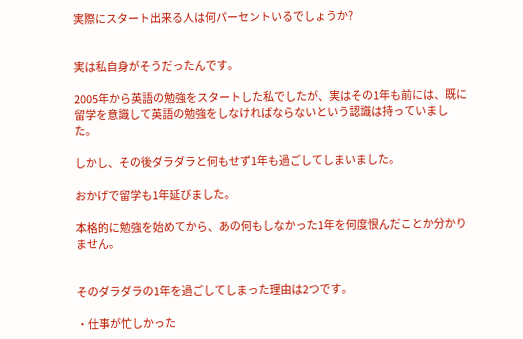実際にスタート出来る人は何パーセントいるでしょうか?


実は私自身がそうだったんです。

2005年から英語の勉強をスタートした私でしたが、実はその1年も前には、既に留学を意識して英語の勉強をしなければならないという認識は持っていました。

しかし、その後ダラダラと何もせず1年も過ごしてしまいました。

おかげで留学も1年延びました。

本格的に勉強を始めてから、あの何もしなかった1年を何度恨んだことか分かりません。


そのダラダラの1年を過ごしてしまった理由は2つです。

・仕事が忙しかった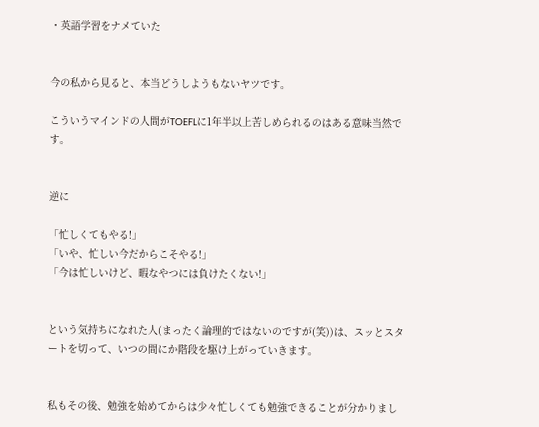・英語学習をナメていた


今の私から見ると、本当どうしようもないヤツです。

こういうマインドの人間がTOEFLに1年半以上苦しめられるのはある意味当然です。


逆に

「忙しくてもやる!」
「いや、忙しい今だからこそやる!」
「今は忙しいけど、暇なやつには負けたくない!」


という気持ちになれた人(まったく論理的ではないのですが(笑))は、スッとスタートを切って、いつの間にか階段を駆け上がっていきます。


私もその後、勉強を始めてからは少々忙しくても勉強できることが分かりまし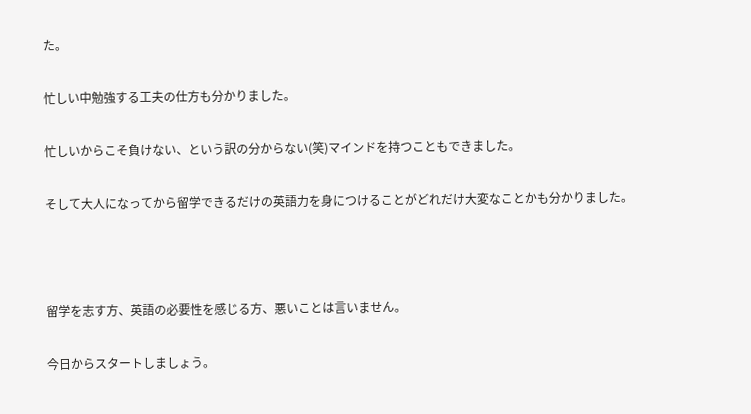た。

忙しい中勉強する工夫の仕方も分かりました。

忙しいからこそ負けない、という訳の分からない(笑)マインドを持つこともできました。

そして大人になってから留学できるだけの英語力を身につけることがどれだけ大変なことかも分かりました。



留学を志す方、英語の必要性を感じる方、悪いことは言いません。

今日からスタートしましょう。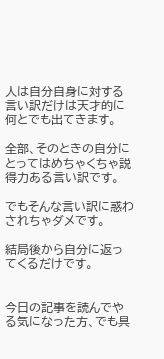人は自分自身に対する言い訳だけは天才的に何とでも出てきます。

全部、そのときの自分にとってはめちゃくちゃ説得力ある言い訳です。

でもそんな言い訳に惑わされちゃダメです。

結局後から自分に返ってくるだけです。


今日の記事を読んでやる気になった方、でも具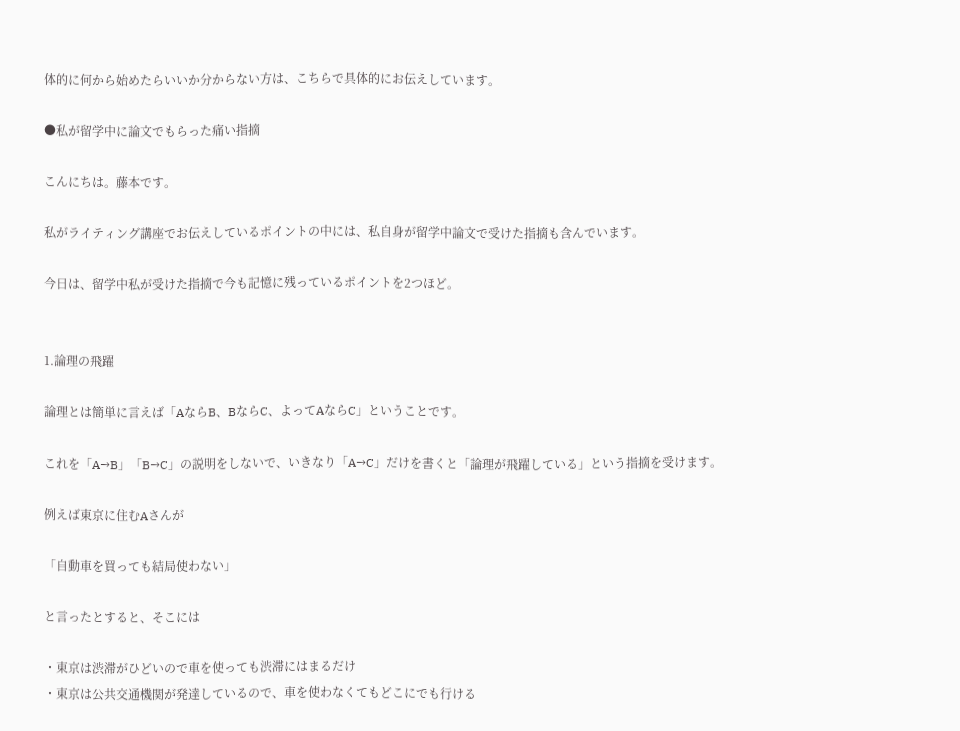体的に何から始めたらいいか分からない方は、こちらで具体的にお伝えしています。

●私が留学中に論文でもらった痛い指摘

こんにちは。藤本です。

私がライティング講座でお伝えしているポイントの中には、私自身が留学中論文で受けた指摘も含んでいます。

今日は、留学中私が受けた指摘で今も記憶に残っているポイントを2つほど。


1.論理の飛躍

論理とは簡単に言えば「AならB、BならC、よってAならC」ということです。

これを「A→B」「B→C」の説明をしないで、いきなり「A→C」だけを書くと「論理が飛躍している」という指摘を受けます。

例えば東京に住むAさんが

「自動車を買っても結局使わない」

と言ったとすると、そこには

・東京は渋滞がひどいので車を使っても渋滞にはまるだけ
・東京は公共交通機関が発達しているので、車を使わなくてもどこにでも行ける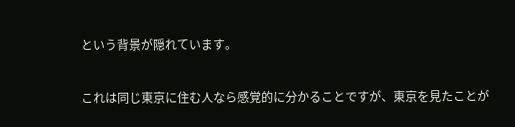という背景が隠れています。

これは同じ東京に住む人なら感覚的に分かることですが、東京を見たことが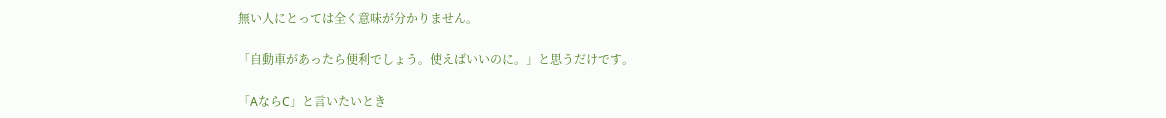無い人にとっては全く意味が分かりません。

「自動車があったら便利でしょう。使えばいいのに。」と思うだけです。

「AならC」と言いたいとき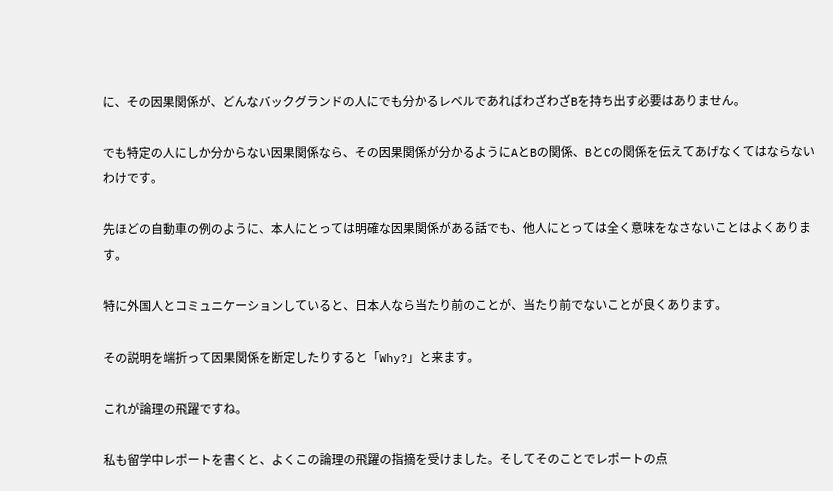に、その因果関係が、どんなバックグランドの人にでも分かるレベルであればわざわざBを持ち出す必要はありません。

でも特定の人にしか分からない因果関係なら、その因果関係が分かるようにAとBの関係、BとCの関係を伝えてあげなくてはならないわけです。

先ほどの自動車の例のように、本人にとっては明確な因果関係がある話でも、他人にとっては全く意味をなさないことはよくあります。

特に外国人とコミュニケーションしていると、日本人なら当たり前のことが、当たり前でないことが良くあります。

その説明を端折って因果関係を断定したりすると「Why?」と来ます。

これが論理の飛躍ですね。

私も留学中レポートを書くと、よくこの論理の飛躍の指摘を受けました。そしてそのことでレポートの点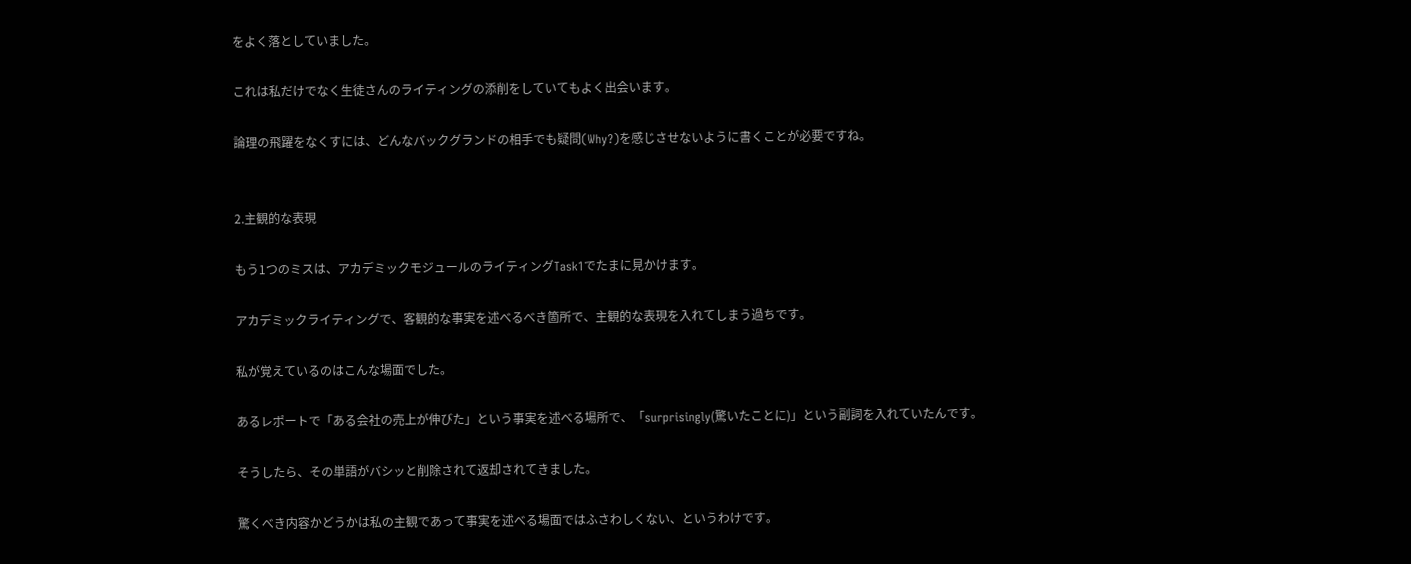をよく落としていました。

これは私だけでなく生徒さんのライティングの添削をしていてもよく出会います。

論理の飛躍をなくすには、どんなバックグランドの相手でも疑問(Why?)を感じさせないように書くことが必要ですね。


2.主観的な表現

もう1つのミスは、アカデミックモジュールのライティングTask1でたまに見かけます。

アカデミックライティングで、客観的な事実を述べるべき箇所で、主観的な表現を入れてしまう過ちです。

私が覚えているのはこんな場面でした。

あるレポートで「ある会社の売上が伸びた」という事実を述べる場所で、「surprisingly(驚いたことに)」という副詞を入れていたんです。

そうしたら、その単語がバシッと削除されて返却されてきました。

驚くべき内容かどうかは私の主観であって事実を述べる場面ではふさわしくない、というわけです。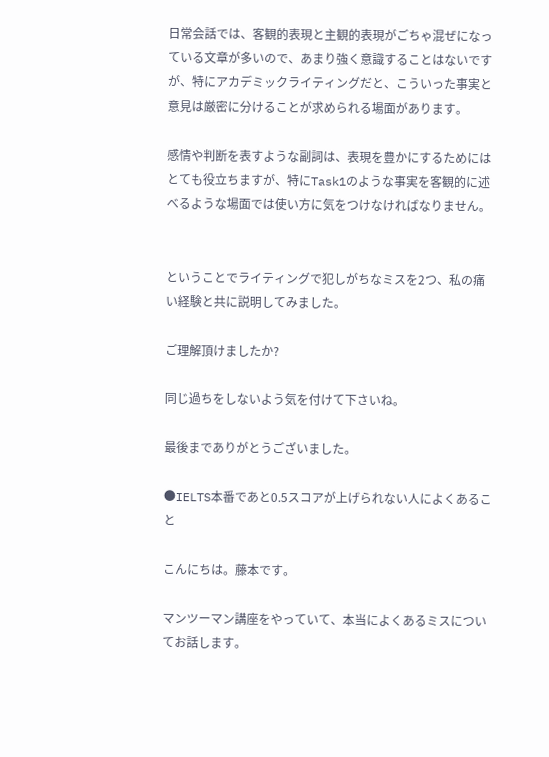日常会話では、客観的表現と主観的表現がごちゃ混ぜになっている文章が多いので、あまり強く意識することはないですが、特にアカデミックライティングだと、こういった事実と意見は厳密に分けることが求められる場面があります。

感情や判断を表すような副詞は、表現を豊かにするためにはとても役立ちますが、特にTask1のような事実を客観的に述べるような場面では使い方に気をつけなければなりません。


ということでライティングで犯しがちなミスを2つ、私の痛い経験と共に説明してみました。

ご理解頂けましたか?

同じ過ちをしないよう気を付けて下さいね。

最後までありがとうございました。

●IELTS本番であと0.5スコアが上げられない人によくあること

こんにちは。藤本です。

マンツーマン講座をやっていて、本当によくあるミスについてお話します。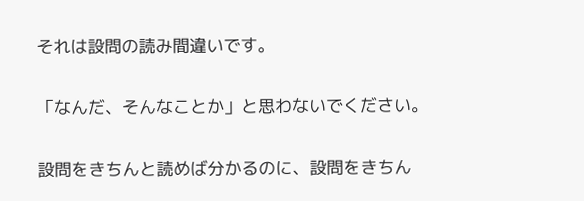それは設問の読み間違いです。

「なんだ、そんなことか」と思わないでください。

設問をきちんと読めば分かるのに、設問をきちん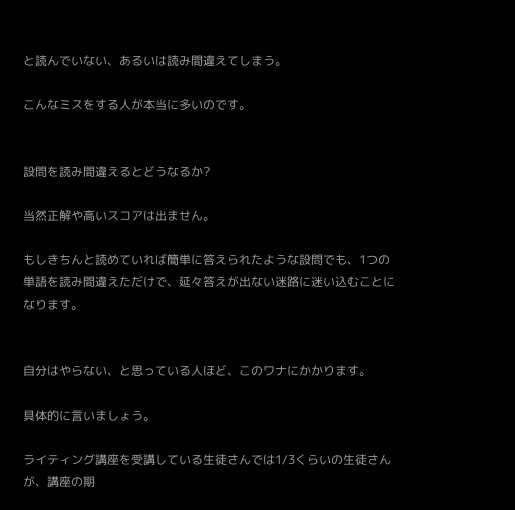と読んでいない、あるいは読み間違えてしまう。

こんなミスをする人が本当に多いのです。


設問を読み間違えるとどうなるか?

当然正解や高いスコアは出ません。

もしきちんと読めていれば簡単に答えられたような設問でも、1つの単語を読み間違えただけで、延々答えが出ない迷路に迷い込むことになります。


自分はやらない、と思っている人ほど、このワナにかかります。

具体的に言いましょう。

ライティング講座を受講している生徒さんでは1/3くらいの生徒さんが、講座の期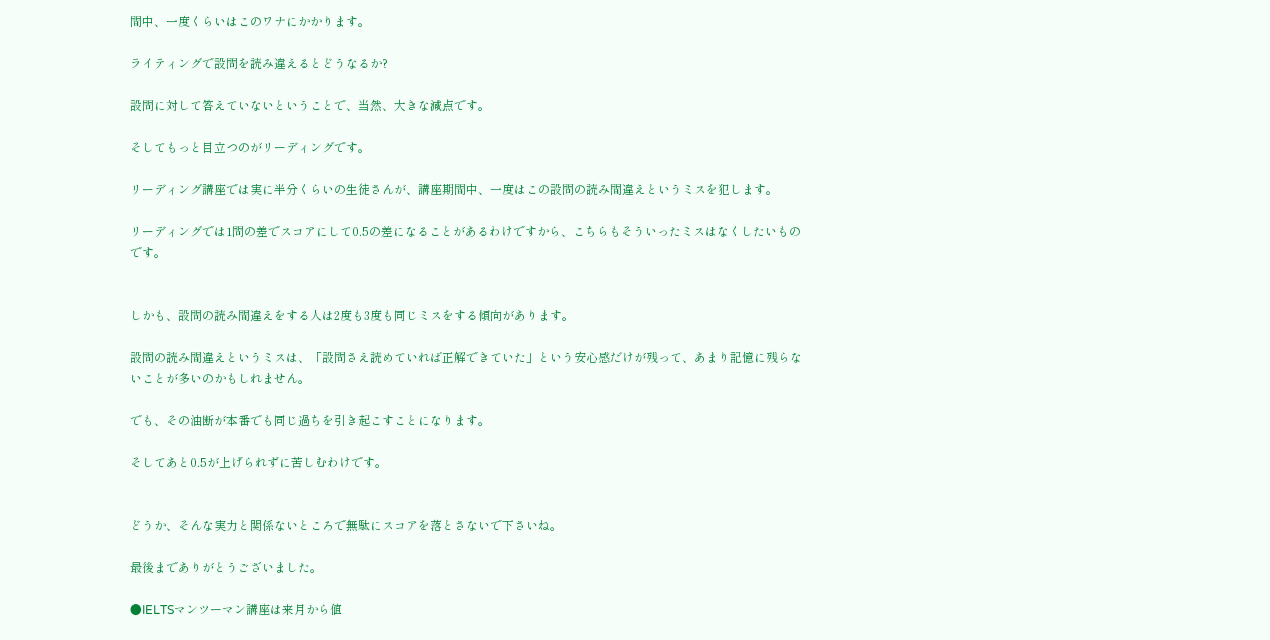間中、一度くらいはこのワナにかかります。

ライティングで設問を読み違えるとどうなるか?

設問に対して答えていないということで、当然、大きな減点です。

そしてもっと目立つのがリーディングです。

リーディング講座では実に半分くらいの生徒さんが、講座期間中、一度はこの設問の読み間違えというミスを犯します。

リーディングでは1問の差でスコアにして0.5の差になることがあるわけですから、こちらもそういったミスはなくしたいものです。


しかも、設問の読み間違えをする人は2度も3度も同じミスをする傾向があります。

設問の読み間違えというミスは、「設問さえ読めていれば正解できていた」という安心感だけが残って、あまり記憶に残らないことが多いのかもしれません。

でも、その油断が本番でも同じ過ちを引き起こすことになります。

そしてあと0.5が上げられずに苦しむわけです。


どうか、そんな実力と関係ないところで無駄にスコアを落とさないで下さいね。

最後までありがとうございました。

●IELTSマンツーマン講座は来月から値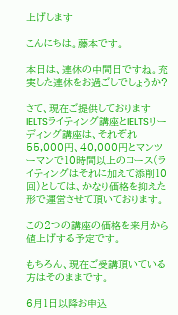上げします

こんにちは。藤本です。

本日は、連休の中間日ですね。充実した連休をお過ごしでしょうか?

さて、現在ご提供しておりますIELTSライティング講座とIELTSリーディング講座は、それぞれ55,000円、40,000円とマンツーマンで10時間以上のコース(ライティングはそれに加えて添削10回)としては、かなり価格を抑えた形で運営させて頂いております。

この2つの講座の価格を来月から値上げする予定です。

もちろん、現在ご受講頂いている方はそのままです。

6月1日以降お申込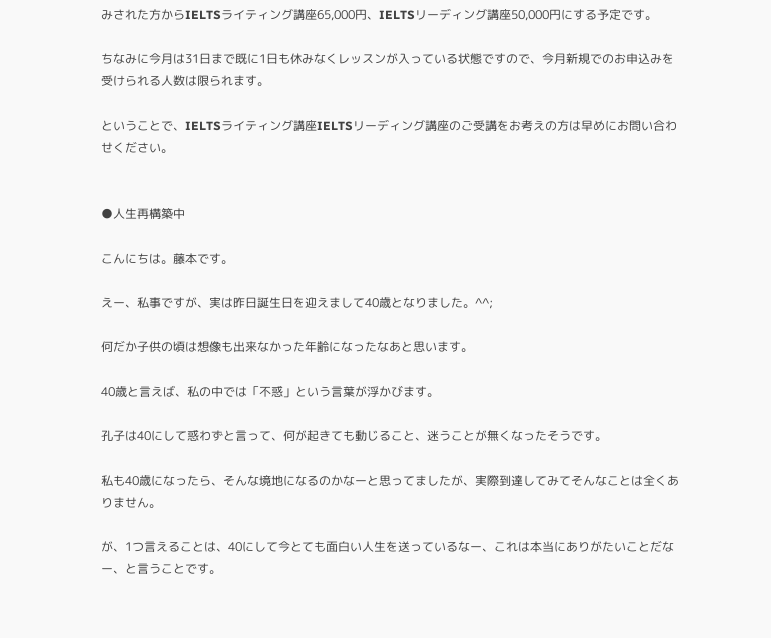みされた方からIELTSライティング講座65,000円、IELTSリーディング講座50,000円にする予定です。

ちなみに今月は31日まで既に1日も休みなくレッスンが入っている状態ですので、今月新規でのお申込みを受けられる人数は限られます。

ということで、IELTSライティング講座IELTSリーディング講座のご受講をお考えの方は早めにお問い合わせください。


●人生再構築中

こんにちは。藤本です。

えー、私事ですが、実は昨日誕生日を迎えまして40歳となりました。^^;

何だか子供の頃は想像も出来なかった年齢になったなあと思います。

40歳と言えば、私の中では「不惑」という言葉が浮かびます。

孔子は40にして惑わずと言って、何が起きても動じること、迷うことが無くなったそうです。

私も40歳になったら、そんな境地になるのかなーと思ってましたが、実際到達してみてそんなことは全くありません。

が、1つ言えることは、40にして今とても面白い人生を送っているなー、これは本当にありがたいことだなー、と言うことです。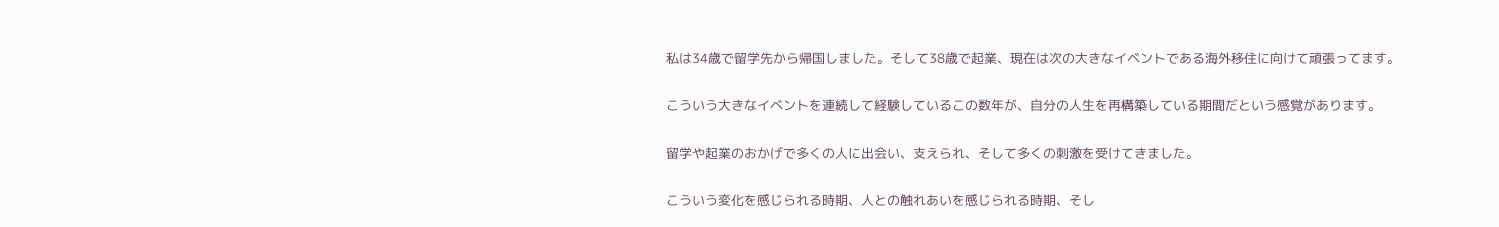私は34歳で留学先から帰国しました。そして38歳で起業、現在は次の大きなイベントである海外移住に向けて頑張ってます。

こういう大きなイベントを連続して経験しているこの数年が、自分の人生を再構築している期間だという感覚があります。

留学や起業のおかげで多くの人に出会い、支えられ、そして多くの刺激を受けてきました。

こういう変化を感じられる時期、人との触れあいを感じられる時期、そし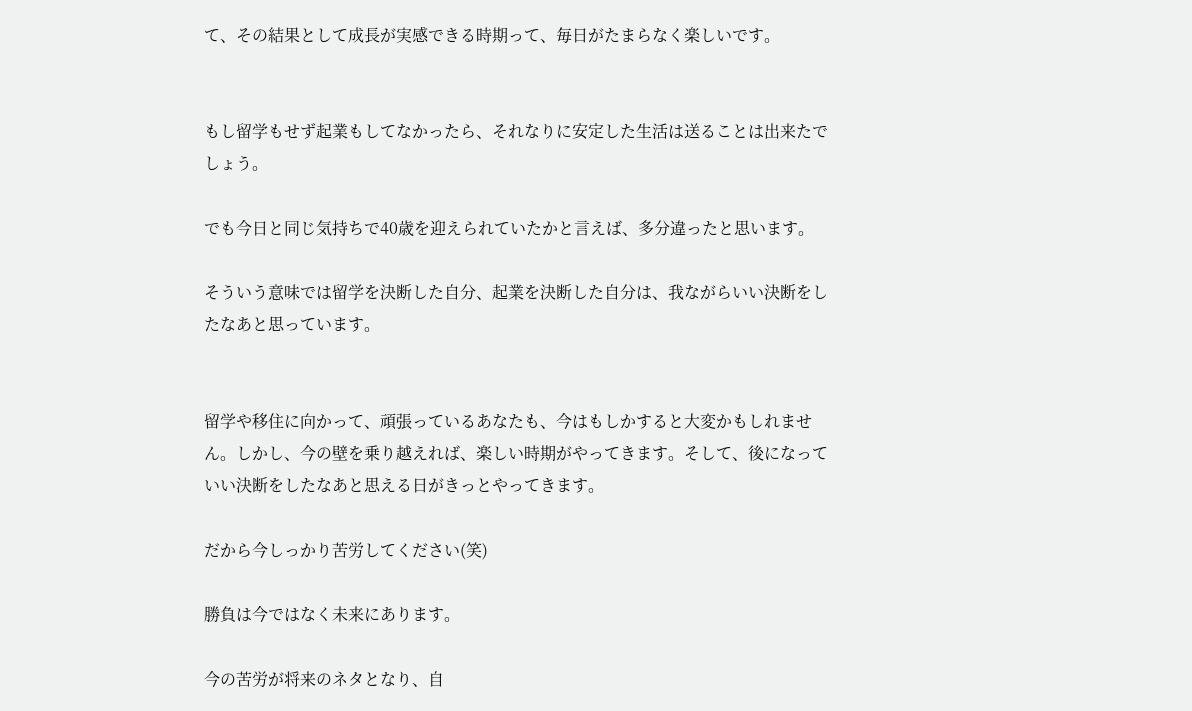て、その結果として成長が実感できる時期って、毎日がたまらなく楽しいです。


もし留学もせず起業もしてなかったら、それなりに安定した生活は送ることは出来たでしょう。

でも今日と同じ気持ちで40歳を迎えられていたかと言えば、多分違ったと思います。

そういう意味では留学を決断した自分、起業を決断した自分は、我ながらいい決断をしたなあと思っています。


留学や移住に向かって、頑張っているあなたも、今はもしかすると大変かもしれません。しかし、今の壁を乗り越えれば、楽しい時期がやってきます。そして、後になっていい決断をしたなあと思える日がきっとやってきます。

だから今しっかり苦労してください(笑)

勝負は今ではなく未来にあります。

今の苦労が将来のネタとなり、自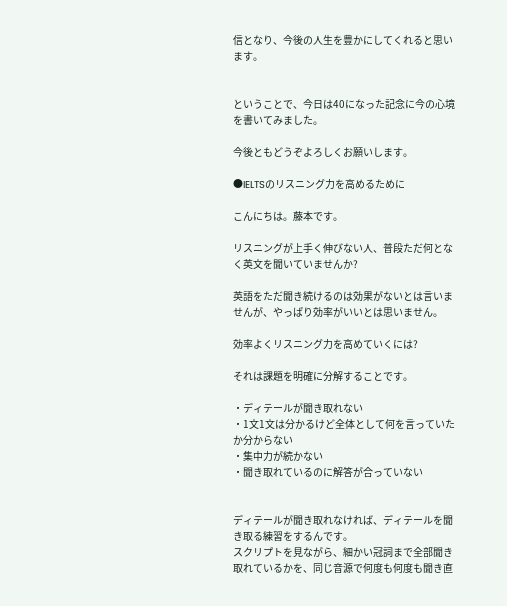信となり、今後の人生を豊かにしてくれると思います。


ということで、今日は40になった記念に今の心境を書いてみました。

今後ともどうぞよろしくお願いします。

●IELTSのリスニング力を高めるために

こんにちは。藤本です。

リスニングが上手く伸びない人、普段ただ何となく英文を聞いていませんか?

英語をただ聞き続けるのは効果がないとは言いませんが、やっぱり効率がいいとは思いません。

効率よくリスニング力を高めていくには?

それは課題を明確に分解することです。

・ディテールが聞き取れない
・1文1文は分かるけど全体として何を言っていたか分からない
・集中力が続かない
・聞き取れているのに解答が合っていない


ディテールが聞き取れなければ、ディテールを聞き取る練習をするんです。
スクリプトを見ながら、細かい冠詞まで全部聞き取れているかを、同じ音源で何度も何度も聞き直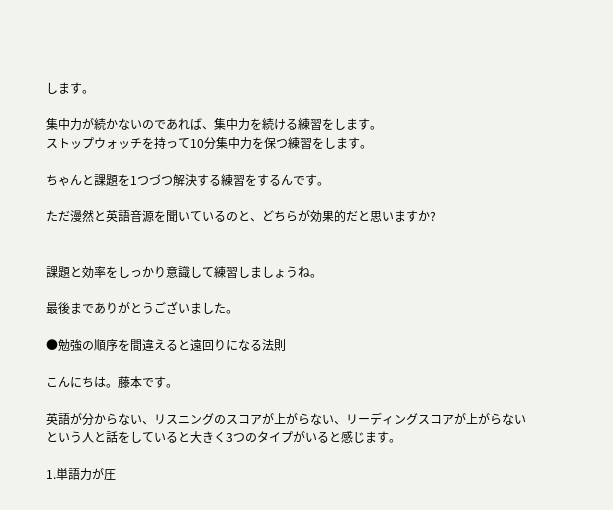します。

集中力が続かないのであれば、集中力を続ける練習をします。
ストップウォッチを持って10分集中力を保つ練習をします。

ちゃんと課題を1つづつ解決する練習をするんです。

ただ漫然と英語音源を聞いているのと、どちらが効果的だと思いますか?


課題と効率をしっかり意識して練習しましょうね。

最後までありがとうございました。

●勉強の順序を間違えると遠回りになる法則

こんにちは。藤本です。

英語が分からない、リスニングのスコアが上がらない、リーディングスコアが上がらないという人と話をしていると大きく3つのタイプがいると感じます。

1.単語力が圧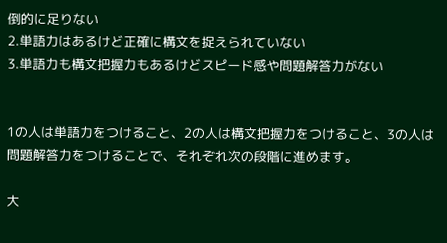倒的に足りない
2.単語力はあるけど正確に構文を捉えられていない
3.単語力も構文把握力もあるけどスピード感や問題解答力がない


1の人は単語力をつけること、2の人は構文把握力をつけること、3の人は問題解答力をつけることで、それぞれ次の段階に進めます。

大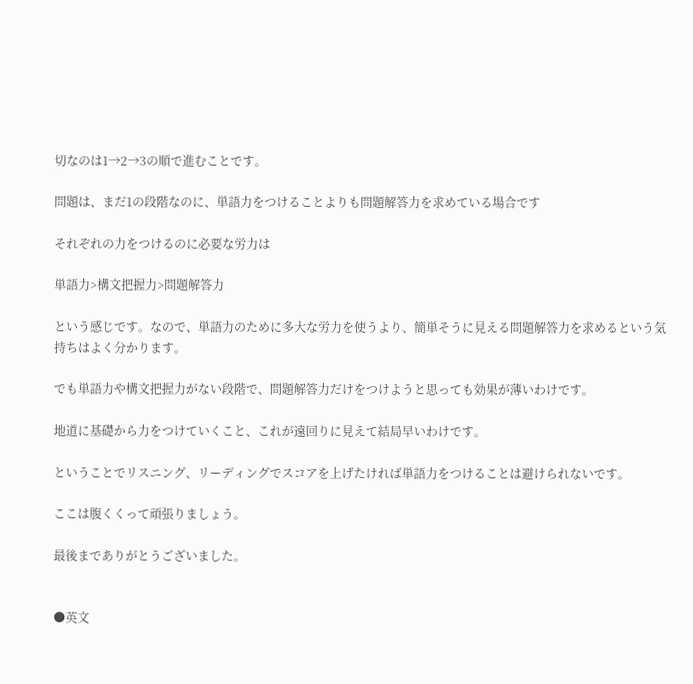切なのは1→2→3の順で進むことです。

問題は、まだ1の段階なのに、単語力をつけることよりも問題解答力を求めている場合です

それぞれの力をつけるのに必要な労力は

単語力>構文把握力>問題解答力

という感じです。なので、単語力のために多大な労力を使うより、簡単そうに見える問題解答力を求めるという気持ちはよく分かります。

でも単語力や構文把握力がない段階で、問題解答力だけをつけようと思っても効果が薄いわけです。

地道に基礎から力をつけていくこと、これが遠回りに見えて結局早いわけです。

ということでリスニング、リーディングでスコアを上げたければ単語力をつけることは避けられないです。

ここは腹くくって頑張りましょう。

最後までありがとうございました。


●英文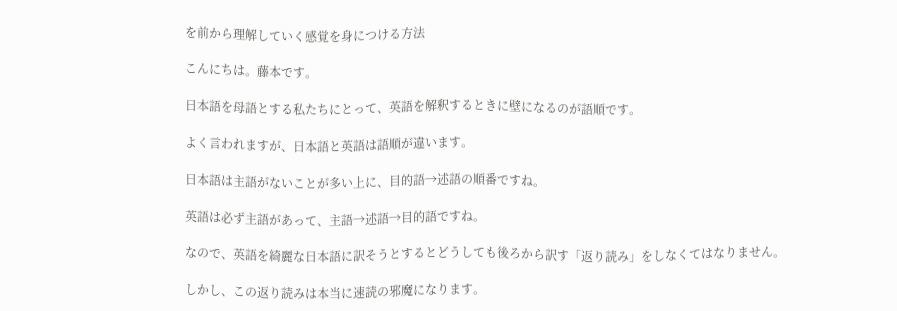を前から理解していく感覚を身につける方法

こんにちは。藤本です。

日本語を母語とする私たちにとって、英語を解釈するときに壁になるのが語順です。

よく言われますが、日本語と英語は語順が違います。

日本語は主語がないことが多い上に、目的語→述語の順番ですね。

英語は必ず主語があって、主語→述語→目的語ですね。

なので、英語を綺麗な日本語に訳そうとするとどうしても後ろから訳す「返り読み」をしなくてはなりません。

しかし、この返り読みは本当に速読の邪魔になります。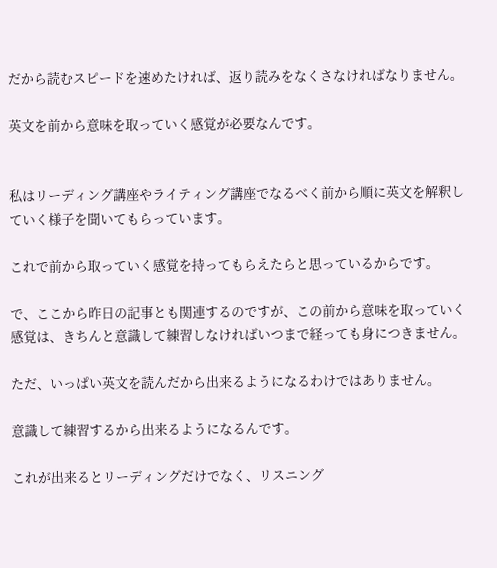だから読むスピードを速めたければ、返り読みをなくさなければなりません。

英文を前から意味を取っていく感覚が必要なんです。


私はリーディング講座やライティング講座でなるべく前から順に英文を解釈していく様子を聞いてもらっています。

これで前から取っていく感覚を持ってもらえたらと思っているからです。

で、ここから昨日の記事とも関連するのですが、この前から意味を取っていく感覚は、きちんと意識して練習しなければいつまで経っても身につきません。

ただ、いっぱい英文を読んだから出来るようになるわけではありません。

意識して練習するから出来るようになるんです。

これが出来るとリーディングだけでなく、リスニング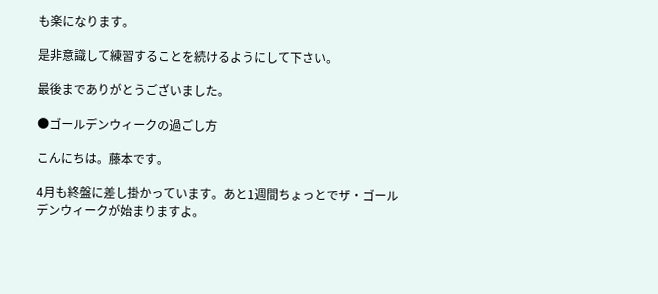も楽になります。

是非意識して練習することを続けるようにして下さい。

最後までありがとうございました。

●ゴールデンウィークの過ごし方

こんにちは。藤本です。

4月も終盤に差し掛かっています。あと1週間ちょっとでザ・ゴールデンウィークが始まりますよ。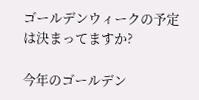ゴールデンウィークの予定は決まってますか?

今年のゴールデン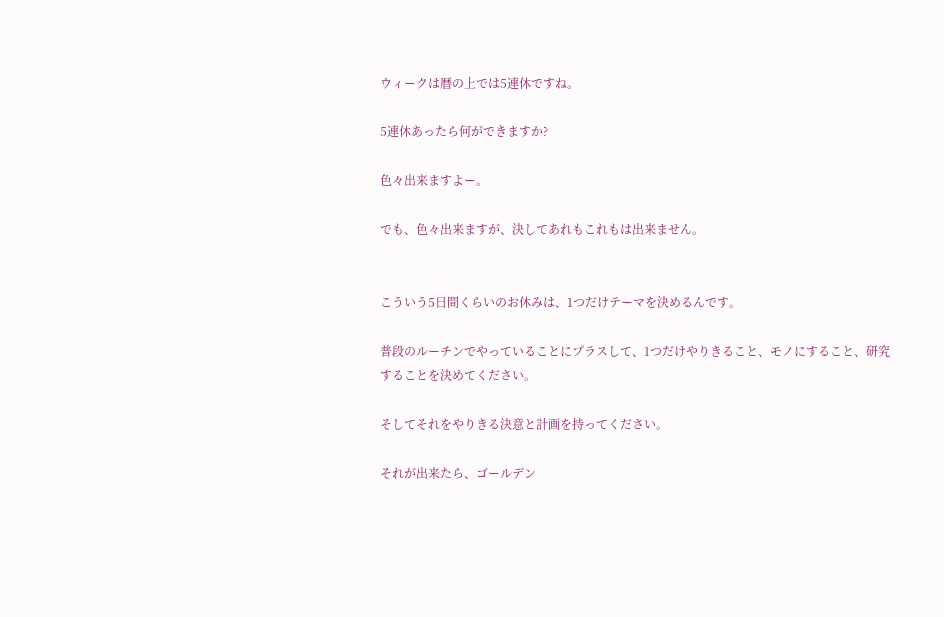ウィークは暦の上では5連休ですね。

5連休あったら何ができますか?

色々出来ますよー。

でも、色々出来ますが、決してあれもこれもは出来ません。


こういう5日間くらいのお休みは、1つだけテーマを決めるんです。

普段のルーチンでやっていることにプラスして、1つだけやりきること、モノにすること、研究することを決めてください。

そしてそれをやりきる決意と計画を持ってください。

それが出来たら、ゴールデン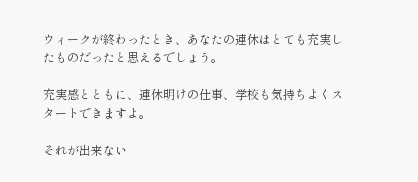ウィークが終わったとき、あなたの連休はとても充実したものだったと思えるでしょう。

充実感とともに、連休明けの仕事、学校も気持ちよくスタートできますよ。

それが出来ない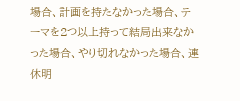場合、計画を持たなかった場合、テーマを2つ以上持って結局出来なかった場合、やり切れなかった場合、連休明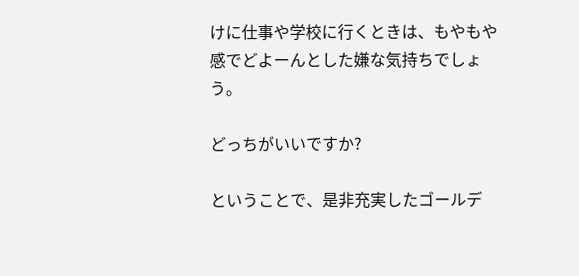けに仕事や学校に行くときは、もやもや感でどよーんとした嫌な気持ちでしょう。

どっちがいいですか?

ということで、是非充実したゴールデ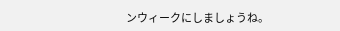ンウィークにしましょうね。